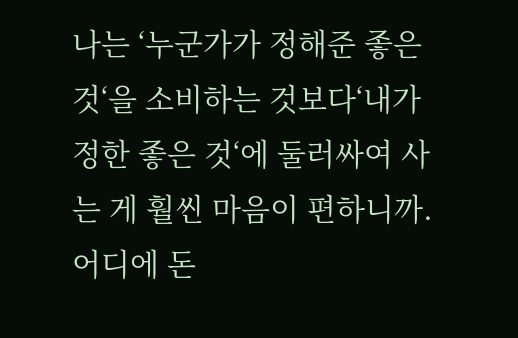나는 ‘누군가가 정해준 좋은 것‘을 소비하는 것보다‘내가 정한 좋은 것‘에 둘러싸여 사는 게 훨씬 마음이 편하니까. 어디에 돈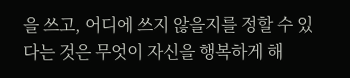을 쓰고, 어디에 쓰지 않을지를 정할 수 있다는 것은 무엇이 자신을 행복하게 해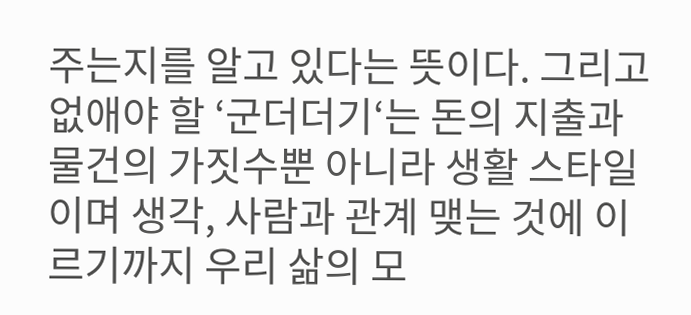주는지를 알고 있다는 뜻이다. 그리고 없애야 할 ‘군더더기‘는 돈의 지출과 물건의 가짓수뿐 아니라 생활 스타일이며 생각, 사람과 관계 맺는 것에 이르기까지 우리 삶의 모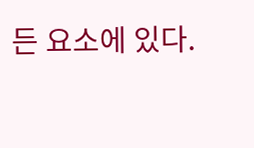든 요소에 있다.